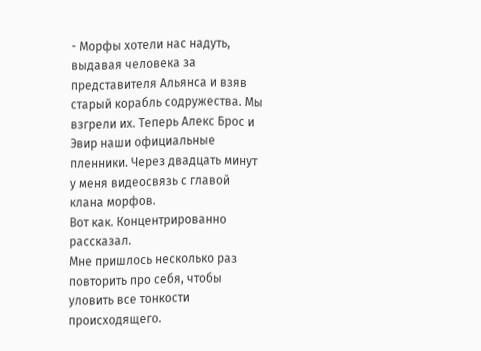- Морфы хотели нас надуть, выдавая человека за представителя Альянса и взяв старый корабль содружества. Мы взгрели их. Теперь Алекс Брос и Эвир наши официальные пленники. Через двадцать минут у меня видеосвязь с главой клана морфов.
Вот как. Концентрированно рассказал.
Мне пришлось несколько раз повторить про себя, чтобы уловить все тонкости происходящего.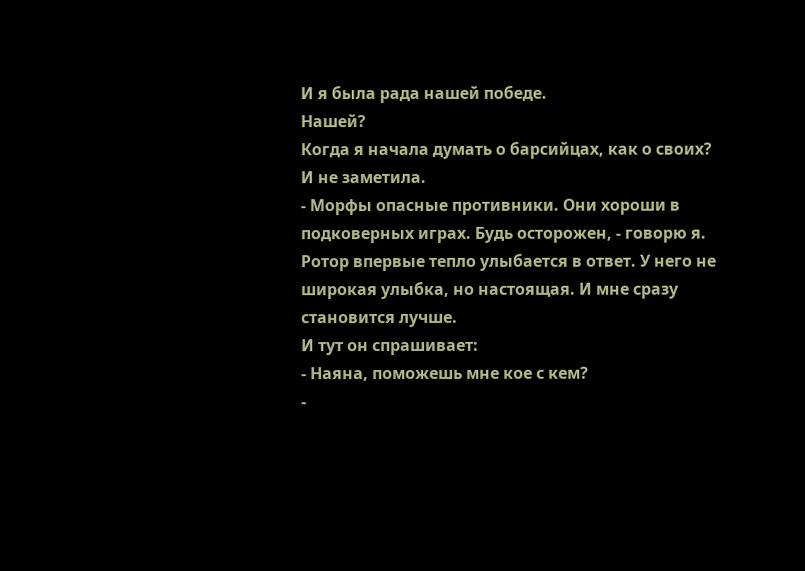И я была рада нашей победе.
Нашей?
Когда я начала думать о барсийцах, как о своих?
И не заметила.
- Морфы опасные противники. Они хороши в подковерных играх. Будь осторожен, - говорю я.
Ротор впервые тепло улыбается в ответ. У него не широкая улыбка, но настоящая. И мне сразу становится лучше.
И тут он спрашивает:
- Наяна, поможешь мне кое с кем?
-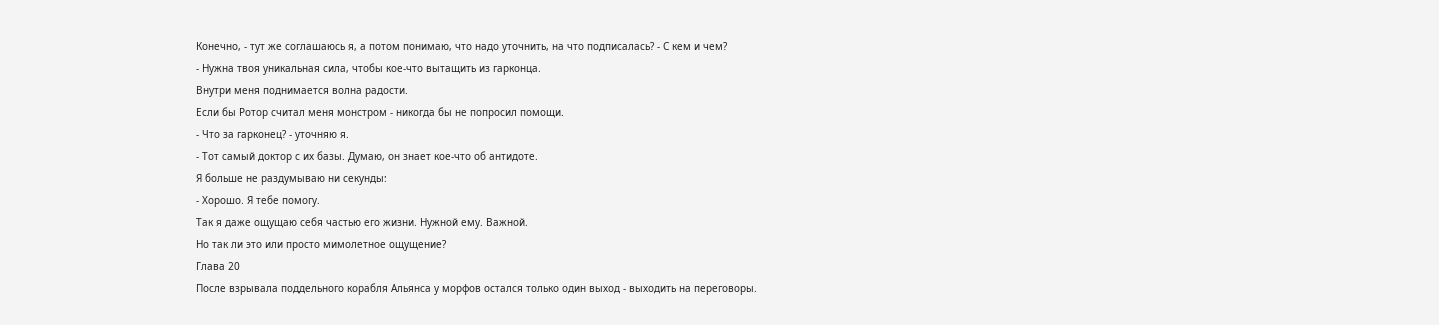Конечно, - тут же соглашаюсь я, а потом понимаю, что надо уточнить, на что подписалась? - С кем и чем?
- Нужна твоя уникальная сила, чтобы кое-что вытащить из гарконца.
Внутри меня поднимается волна радости.
Если бы Ротор считал меня монстром - никогда бы не попросил помощи.
- Что за гарконец? - уточняю я.
- Тот самый доктор с их базы. Думаю, он знает кое-что об антидоте.
Я больше не раздумываю ни секунды:
- Хорошо. Я тебе помогу.
Так я даже ощущаю себя частью его жизни. Нужной ему. Важной.
Но так ли это или просто мимолетное ощущение?
Глава 20
После взрывала поддельного корабля Альянса у морфов остался только один выход - выходить на переговоры.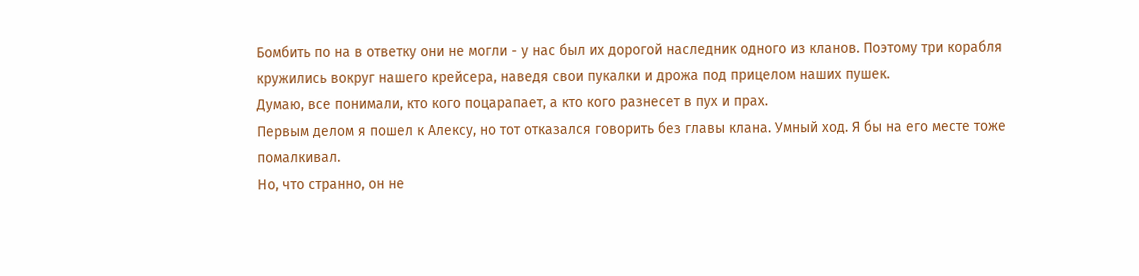Бомбить по на в ответку они не могли - у нас был их дорогой наследник одного из кланов. Поэтому три корабля кружились вокруг нашего крейсера, наведя свои пукалки и дрожа под прицелом наших пушек.
Думаю, все понимали, кто кого поцарапает, а кто кого разнесет в пух и прах.
Первым делом я пошел к Алексу, но тот отказался говорить без главы клана. Умный ход. Я бы на его месте тоже помалкивал.
Но, что странно, он не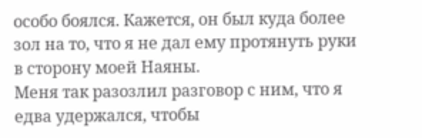особо боялся. Кажется, он был куда более зол на то, что я не дал ему протянуть руки в сторону моей Наяны.
Меня так разозлил разговор с ним, что я едва удержался, чтобы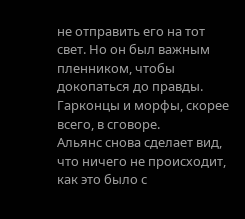не отправить его на тот свет. Но он был важным пленником, чтобы докопаться до правды.
Гарконцы и морфы, скорее всего, в сговоре.
Альянс снова сделает вид, что ничего не происходит, как это было с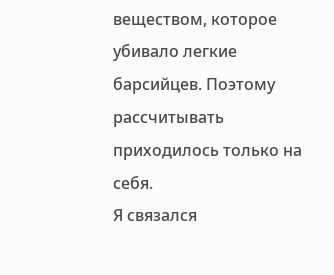веществом, которое убивало легкие барсийцев. Поэтому рассчитывать приходилось только на себя.
Я связался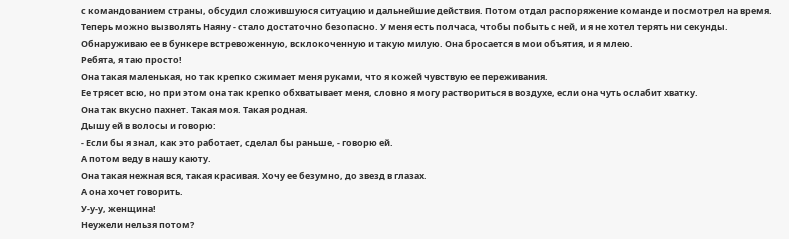с командованием страны, обсудил сложившуюся ситуацию и дальнейшие действия. Потом отдал распоряжение команде и посмотрел на время.
Теперь можно вызволять Наяну - стало достаточно безопасно. У меня есть полчаса, чтобы побыть с ней, и я не хотел терять ни секунды.
Обнаруживаю ее в бункере встревоженную, всклокоченную и такую милую. Она бросается в мои объятия, и я млею.
Ребята, я таю просто!
Она такая маленькая, но так крепко сжимает меня руками, что я кожей чувствую ее переживания.
Ее трясет всю, но при этом она так крепко обхватывает меня, словно я могу раствориться в воздухе, если она чуть ослабит хватку.
Она так вкусно пахнет. Такая моя. Такая родная.
Дышу ей в волосы и говорю:
- Если бы я знал, как это работает, сделал бы раньше, - говорю ей.
А потом веду в нашу каюту.
Она такая нежная вся, такая красивая. Хочу ее безумно, до звезд в глазах.
А она хочет говорить.
У-у-у, женщина!
Неужели нельзя потом?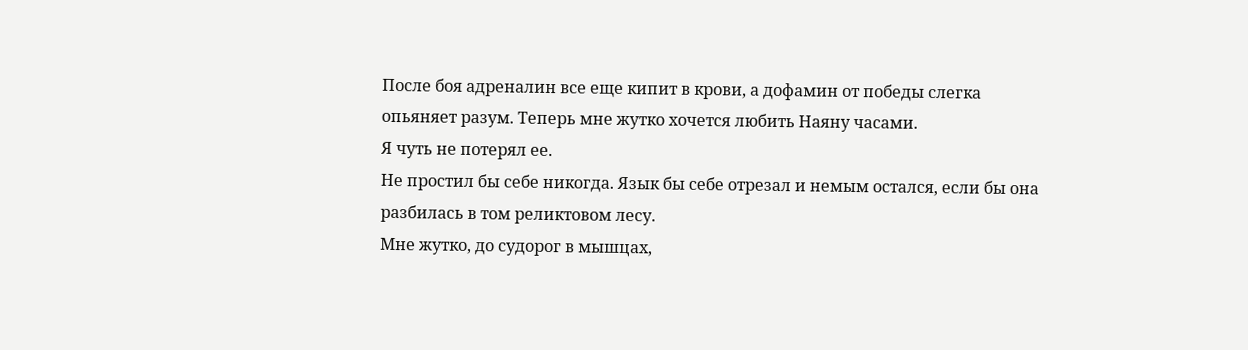После боя адреналин все еще кипит в крови, а дофамин от победы слегка опьяняет разум. Теперь мне жутко хочется любить Наяну часами.
Я чуть не потерял ее.
Не простил бы себе никогда. Язык бы себе отрезал и немым остался, если бы она разбилась в том реликтовом лесу.
Мне жутко, до судорог в мышцах,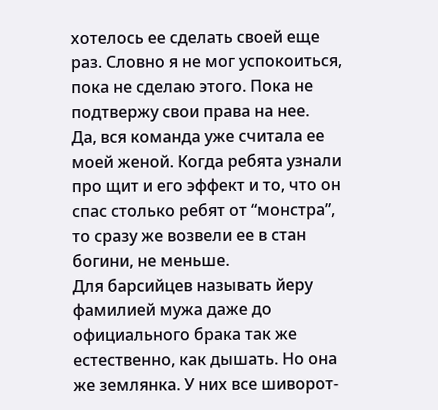хотелось ее сделать своей еще раз. Словно я не мог успокоиться, пока не сделаю этого. Пока не подтвержу свои права на нее.
Да, вся команда уже считала ее моей женой. Когда ребята узнали про щит и его эффект и то, что он спас столько ребят от “монстра”, то сразу же возвели ее в стан богини, не меньше.
Для барсийцев называть йеру фамилией мужа даже до официального брака так же естественно, как дышать. Но она же землянка. У них все шиворот-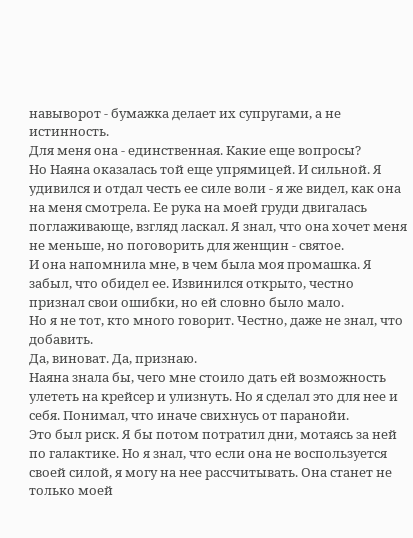навыворот - бумажка делает их супругами, а не истинность.
Для меня она - единственная. Какие еще вопросы?
Но Наяна оказалась той еще упрямицей. И сильной. Я удивился и отдал честь ее силе воли - я же видел, как она на меня смотрела. Ее рука на моей груди двигалась поглаживающе, взгляд ласкал. Я знал, что она хочет меня не меньше, но поговорить для женщин - святое.
И она напомнила мне, в чем была моя промашка. Я забыл, что обидел ее. Извинился открыто, честно признал свои ошибки, но ей словно было мало.
Но я не тот, кто много говорит. Честно, даже не знал, что добавить.
Да, виноват. Да, признаю.
Наяна знала бы, чего мне стоило дать ей возможность улететь на крейсер и улизнуть. Но я сделал это для нее и себя. Понимал, что иначе свихнусь от паранойи.
Это был риск. Я бы потом потратил дни, мотаясь за ней по галактике. Но я знал, что если она не воспользуется своей силой, я могу на нее рассчитывать. Она станет не только моей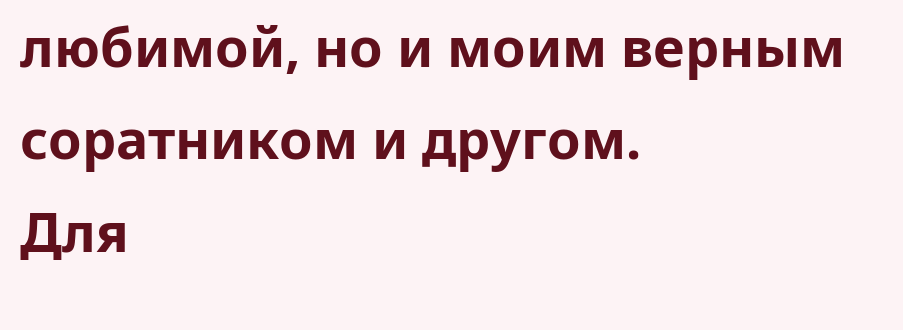любимой, но и моим верным соратником и другом.
Для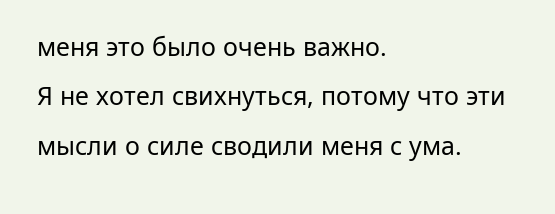меня это было очень важно.
Я не хотел свихнуться, потому что эти мысли о силе сводили меня с ума.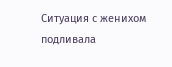Ситуация с женихом подливала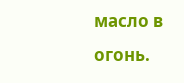масло в огонь.